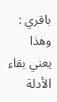باقري : وهذا يعني بقاء الأدلة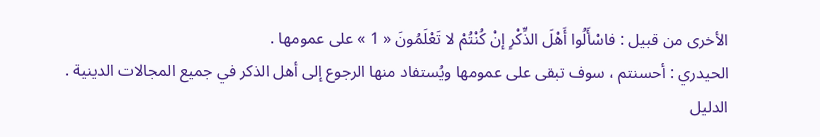الأخرى من قبيل : فاسْأَلُوا أَهْلَ الذِّكْرِ إنْ كُنْتُمْ لا تَعْلَمُونَ « 1 » على عمومها .
الحيدري : أحسنتم ، سوف تبقى على عمومها ويُستفاد منها الرجوع إلى أهل الذكر في جميع المجالات الدينية .
الدليل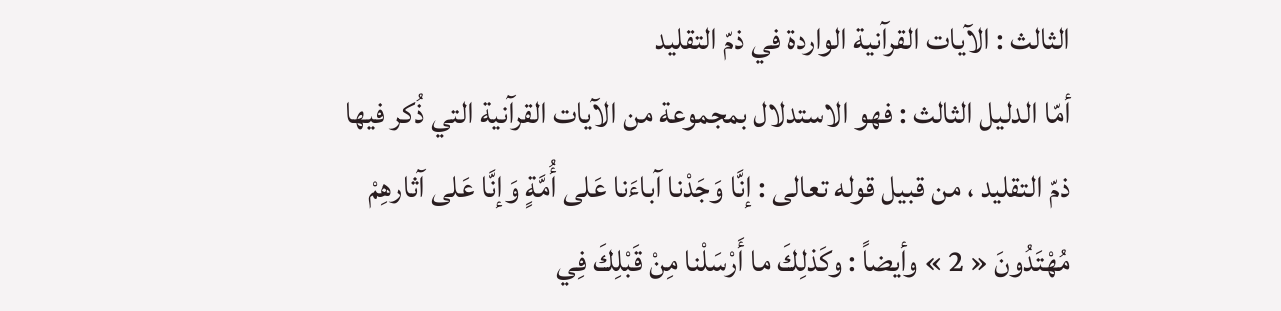الثالث : الآيات القرآنية الواردة في ذمّ التقليد
أمّا الدليل الثالث : فهو الاستدلال بمجموعة من الآيات القرآنية التي ذُكر فيها ذمّ التقليد ، من قبيل قوله تعالى : إنَّا وَجَدْنا آباءَنا عَلى أُمَّةٍ وَإنَّا عَلى آثارهِمْ مُهْتَدُونَ « 2 » وأيضاً : وكَذلِكَ ما أَرْسَلْنا مِنْ قَبْلِكَ فِي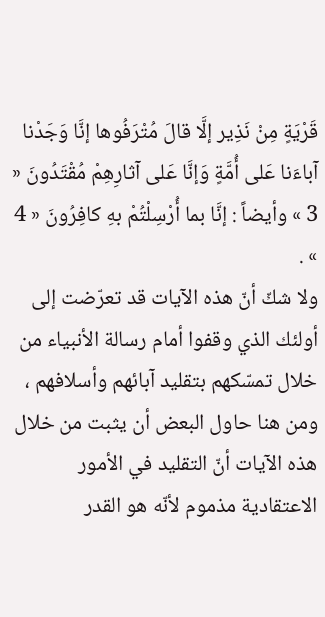قَرْيَةٍ مِنْ نَذِير إلَّا قالَ مُتْرَفُوها إنَّا وَجَدْنا آباءَنا عَلى أُمَّةٍ وَإنَّا عَلى آثارِهِمْ مُقْتَدُونَ « 3 » وأيضاً : إنَّا بما أُرْسِلْتُمْ بهِ كافِرُونَ « 4 » .
ولا شكّ أنّ هذه الآيات قد تعرّضت إلى أولئك الذي وقفوا أمام رسالة الأنبياء من خلال تمسّكهم بتقليد آبائهم وأسلافهم ، ومن هنا حاول البعض أن يثبت من خلال هذه الآيات أنّ التقليد في الأمور الاعتقادية مذموم لأنّه هو القدر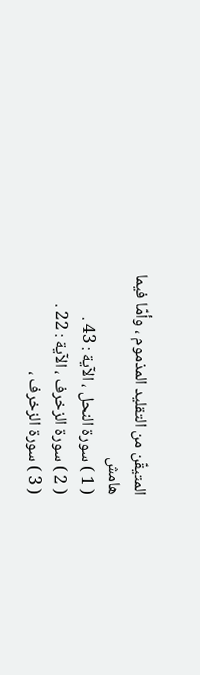المتيقّن من التقليد المذموم ، وأمّا فيما
هامش
( 1 ) سورة النحل ، الآية : 43 .
( 2 ) سورة الزخرف ، الآية : 22 .
( 3 ) سورة الزخرف ،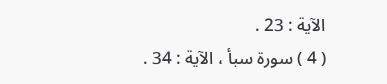الآية : 23 .
( 4 ) سورة سبأ ، الآية : 34 .